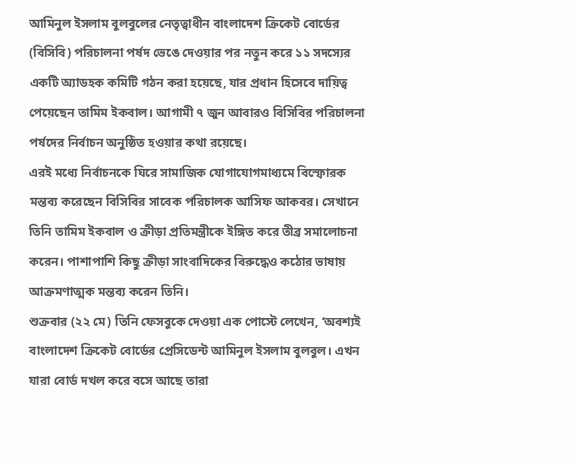আমিনুল ইসলাম বুলবুলের নেতৃত্বাধীন বাংলাদেশ ক্রিকেট বোর্ডের (বিসিবি) পরিচালনা পর্ষদ ভেঙে দেওয়ার পর নতুন করে ১১ সদস্যের একটি অ্যাডহক কমিটি গঠন করা হয়েছে, যার প্রধান হিসেবে দায়িত্ব পেয়েছেন তামিম ইকবাল। আগামী ৭ জুন আবারও বিসিবির পরিচালনা পর্ষদের নির্বাচন অনুষ্ঠিত হওয়ার কথা রয়েছে।
এরই মধ্যে নির্বাচনকে ঘিরে সামাজিক যোগাযোগমাধ্যমে বিস্ফোরক মন্তব্য করেছেন বিসিবির সাবেক পরিচালক আসিফ আকবর। সেখানে তিনি তামিম ইকবাল ও ক্রীড়া প্রতিমন্ত্রীকে ইঙ্গিত করে তীব্র সমালোচনা করেন। পাশাপাশি কিছু ক্রীড়া সাংবাদিকের বিরুদ্ধেও কঠোর ভাষায় আক্রমণাত্মক মন্তব্য করেন তিনি।
শুক্রবার (২২ মে) তিনি ফেসবুকে দেওয়া এক পোস্টে লেখেন, ‘অবশ্যই বাংলাদেশ ক্রিকেট বোর্ডের প্রেসিডেন্ট আমিনুল ইসলাম বুলবুল। এখন যারা বোর্ড দখল করে বসে আছে তারা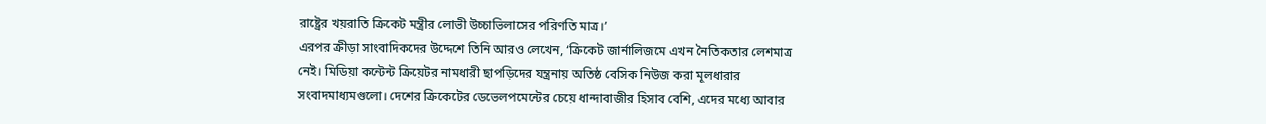রাষ্ট্রের খয়রাতি ক্রিকেট মন্ত্রীর লোভী উচ্চাভিলাসের পরিণতি মাত্র।’
এরপর ক্রীড়া সাংবাদিকদের উদ্দেশে তিনি আরও লেখেন, ‘ক্রিকেট জার্নালিজমে এখন নৈতিকতার লেশমাত্র নেই। মিডিয়া কন্টেন্ট ক্রিয়েটর নামধারী ছাপড়িদের যন্ত্রনায় অতিষ্ঠ বেসিক নিউজ করা মূলধারার সংবাদমাধ্যমগুলো। দেশের ক্রিকেটের ডেভেলপমেন্টের চেয়ে ধান্দাবাজীর হিসাব বেশি, এদের মধ্যে আবার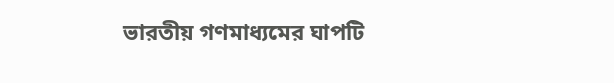ভারতীয় গণমাধ্যমের ঘাপটি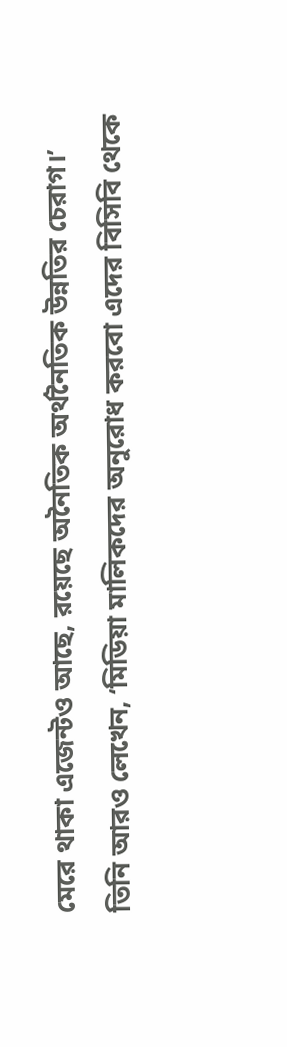মেরে থাকা এজেন্টও আছে, রয়েছে অনৈতিক অর্থনৈতিক উন্নতির চেরাগ।’
তিনি আরও লেখেন, ‘মিডিয়া মালিকদের অনুরোধ করবো এদের বিসিবি থেকে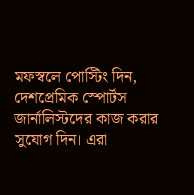মফস্বলে পোস্টিং দিন, দেশপ্রেমিক স্পোর্টস জার্নালিস্টদের কাজ করার সুযোগ দিন। এরা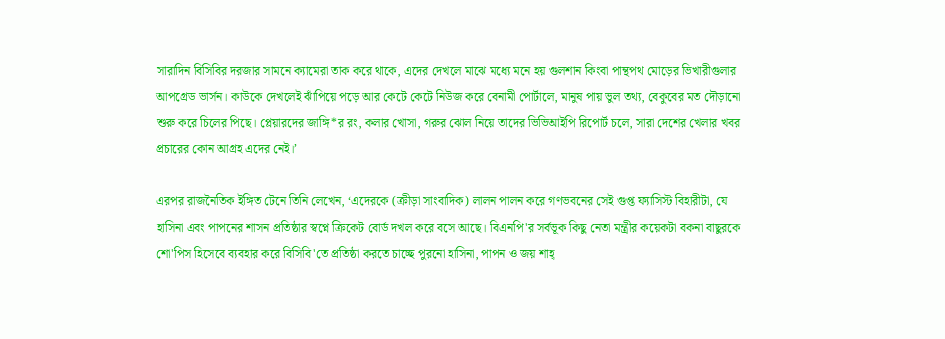সারাদিন বিসিবির দরজার সামনে ক্যামেরা তাক করে থাকে, এদের দেখলে মাঝে মধ্যে মনে হয় গুলশান কিংবা পান্থপথ মোড়ের ভিখারীগুলার আপগ্রেড ভার্সন। কাউকে দেখলেই ঝাঁপিয়ে পড়ে আর কেটে কেটে নিউজ করে বেনামী পোর্টালে, মানুষ পায় ভুল তথ্য, বেকুবের মত দৌড়ানো শুরু করে চিলের পিছে। প্লেয়ারদের জাঙ্গি*র রং, কলার খোসা, গরুর ঝোল নিয়ে তাদের ভিভিআইপি রিপোর্ট চলে, সারা দেশের খেলার খবর প্রচারের কোন আগ্রহ এদের নেই।’

এরপর রাজনৈতিক ইঙ্গিত টেনে তিনি লেখেন, ‘এদেরকে (ক্রীড়া সাংবাদিক) লালন পালন করে গণভবনের সেই গুপ্ত ফ্যাসিস্ট বিহারীটা, যে হাসিনা এবং পাপনের শাসন প্রতিষ্ঠার স্বপ্নে ক্রিকেট বোর্ড দখল করে বসে আছে। বিএনপি'র সর্বভূক কিছু নেতা মন্ত্রীর কয়েকটা বকনা বাছুরকে শো'পিস হিসেবে ব্যবহার করে বিসিবি'তে প্রতিষ্ঠা করতে চাচ্ছে পুরনো হাসিনা, পাপন ও জয় শাহ্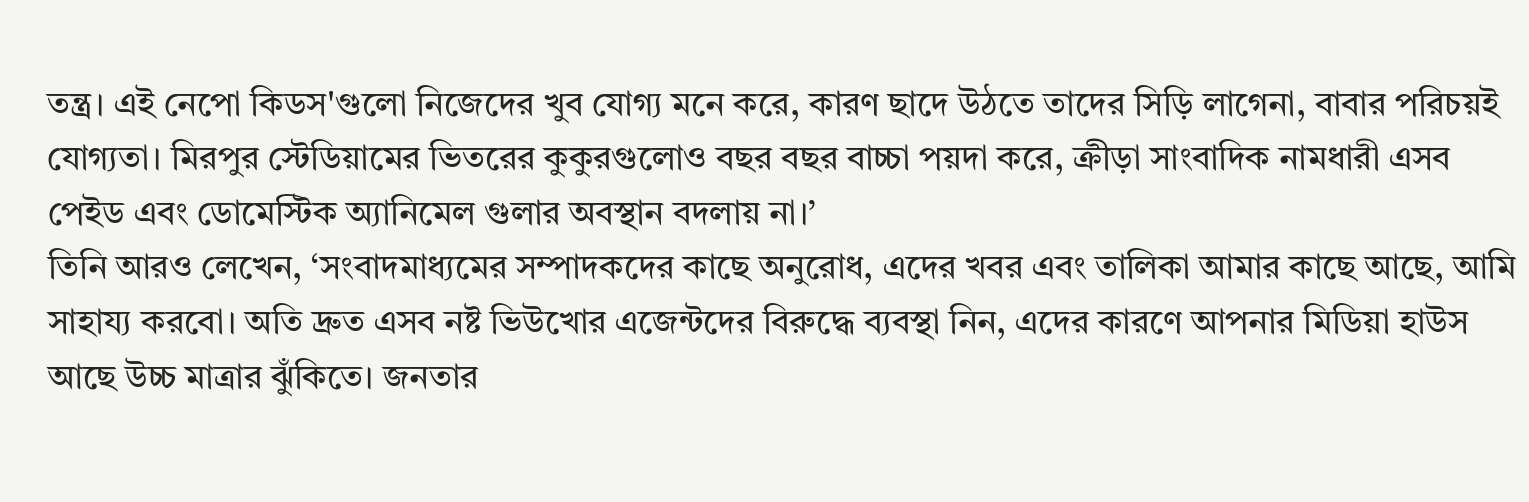তন্ত্র। এই নেপো কিডস'গুলো নিজেদের খুব যোগ্য মনে করে, কারণ ছাদে উঠতে তাদের সিড়ি লাগেনা, বাবার পরিচয়ই যোগ্যতা। মিরপুর স্টেডিয়ামের ভিতরের কুকুরগুলোও বছর বছর বাচ্চা পয়দা করে, ক্রীড়া সাংবাদিক নামধারী এসব পেইড এবং ডোমেস্টিক অ্যানিমেল গুলার অবস্থান বদলায় না।’
তিনি আরও লেখেন, ‘সংবাদমাধ্যমের সম্পাদকদের কাছে অনুরোধ, এদের খবর এবং তালিকা আমার কাছে আছে, আমি সাহায্য করবো। অতি দ্রুত এসব নষ্ট ভিউখোর এজেন্টদের বিরুদ্ধে ব্যবস্থা নিন, এদের কারণে আপনার মিডিয়া হাউস আছে উচ্চ মাত্রার ঝুঁকিতে। জনতার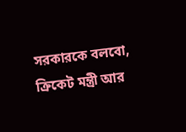সরকারকে বলবো, ক্রিকেট মন্ত্রী আর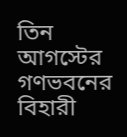তিন আগস্টের গণভবনের বিহারী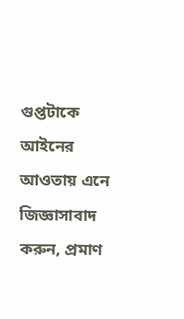গুপ্তটাকে আইনের আওতায় এনে জিজ্ঞাসাবাদ করুন, প্রমাণ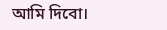আমি দিবো।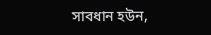সাবধান হউন,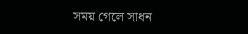সময় গেলে সাধন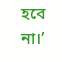হবে না।’